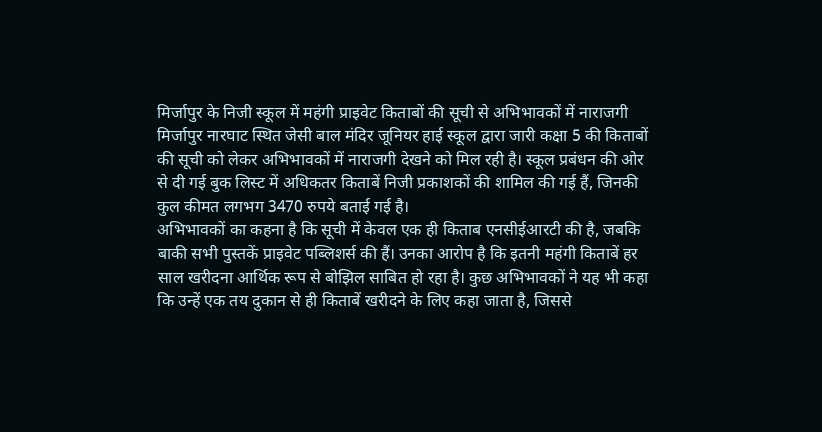मिर्जापुर के निजी स्कूल में महंगी प्राइवेट किताबों की सूची से अभिभावकों में नाराजगी
मिर्जापुर नारघाट स्थित जेसी बाल मंदिर जूनियर हाई स्कूल द्वारा जारी कक्षा 5 की किताबों की सूची को लेकर अभिभावकों में नाराजगी देखने को मिल रही है। स्कूल प्रबंधन की ओर से दी गई बुक लिस्ट में अधिकतर किताबें निजी प्रकाशकों की शामिल की गई हैं, जिनकी कुल कीमत लगभग 3470 रुपये बताई गई है।
अभिभावकों का कहना है कि सूची में केवल एक ही किताब एनसीईआरटी की है, जबकि बाकी सभी पुस्तकें प्राइवेट पब्लिशर्स की हैं। उनका आरोप है कि इतनी महंगी किताबें हर साल खरीदना आर्थिक रूप से बोझिल साबित हो रहा है। कुछ अभिभावकों ने यह भी कहा कि उन्हें एक तय दुकान से ही किताबें खरीदने के लिए कहा जाता है, जिससे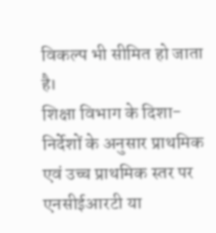विकल्प भी सीमित हो जाता है।
शिक्षा विभाग के दिशा-निर्देशों के अनुसार प्राथमिक एवं उच्च प्राथमिक स्तर पर एनसीईआरटी या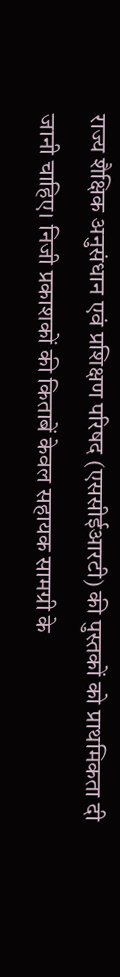राज्य शैक्षिक अनुसंधान एवं प्रशिक्षण परिषद (एससीईआरटी) की पुस्तकों को प्राथमिकता दी जानी चाहिए। निजी प्रकाशकों की किताबें केवल सहायक सामग्री के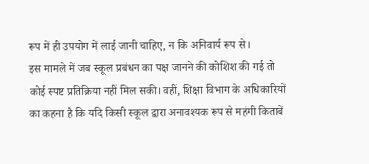रूप में ही उपयोग में लाई जानी चाहिए, न कि अनिवार्य रूप से।
इस मामले में जब स्कूल प्रबंधन का पक्ष जानने की कोशिश की गई तो कोई स्पष्ट प्रतिक्रिया नहीं मिल सकी। वहीं, शिक्षा विभाग के अधिकारियों का कहना है कि यदि किसी स्कूल द्वारा अनावश्यक रूप से महंगी किताबें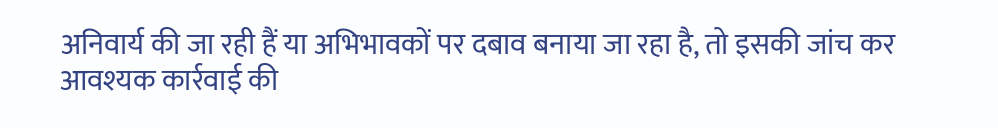अनिवार्य की जा रही हैं या अभिभावकों पर दबाव बनाया जा रहा है, तो इसकी जांच कर आवश्यक कार्रवाई की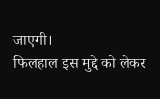जाएगी।
फिलहाल इस मुद्दे को लेकर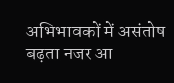अभिभावकों में असंतोष बढ़ता नजर आ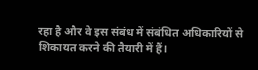रहा है और वे इस संबंध में संबंधित अधिकारियों से शिकायत करने की तैयारी में हैं।